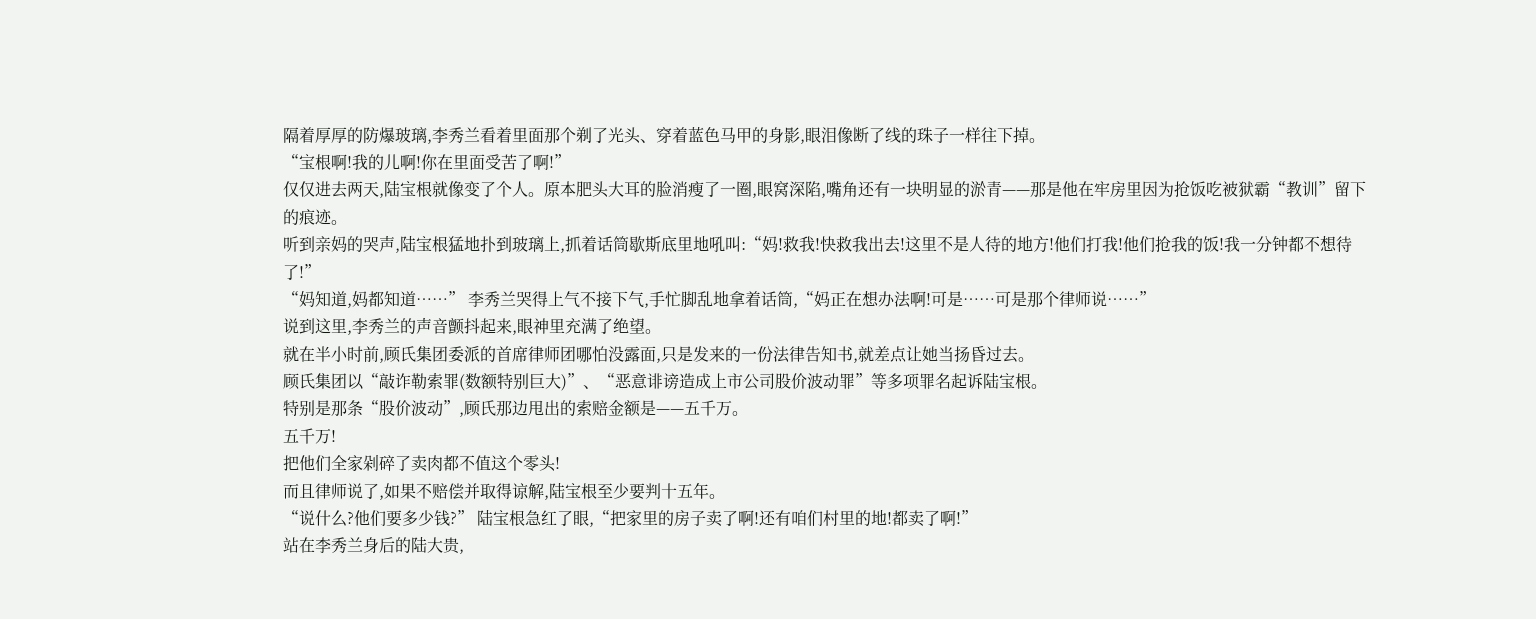隔着厚厚的防爆玻璃,李秀兰看着里面那个剃了光头、穿着蓝色马甲的身影,眼泪像断了线的珠子一样往下掉。
“宝根啊!我的儿啊!你在里面受苦了啊!”
仅仅进去两天,陆宝根就像变了个人。原本肥头大耳的脸消瘦了一圈,眼窝深陷,嘴角还有一块明显的淤青——那是他在牢房里因为抢饭吃被狱霸“教训”留下的痕迹。
听到亲妈的哭声,陆宝根猛地扑到玻璃上,抓着话筒歇斯底里地吼叫:“妈!救我!快救我出去!这里不是人待的地方!他们打我!他们抢我的饭!我一分钟都不想待了!”
“妈知道,妈都知道……” 李秀兰哭得上气不接下气,手忙脚乱地拿着话筒,“妈正在想办法啊!可是……可是那个律师说……”
说到这里,李秀兰的声音颤抖起来,眼神里充满了绝望。
就在半小时前,顾氏集团委派的首席律师团哪怕没露面,只是发来的一份法律告知书,就差点让她当扬昏过去。
顾氏集团以“敲诈勒索罪(数额特别巨大)”、“恶意诽谤造成上市公司股价波动罪”等多项罪名起诉陆宝根。
特别是那条“股价波动”,顾氏那边甩出的索赔金额是——五千万。
五千万!
把他们全家剁碎了卖肉都不值这个零头!
而且律师说了,如果不赔偿并取得谅解,陆宝根至少要判十五年。
“说什么?他们要多少钱?” 陆宝根急红了眼,“把家里的房子卖了啊!还有咱们村里的地!都卖了啊!”
站在李秀兰身后的陆大贵,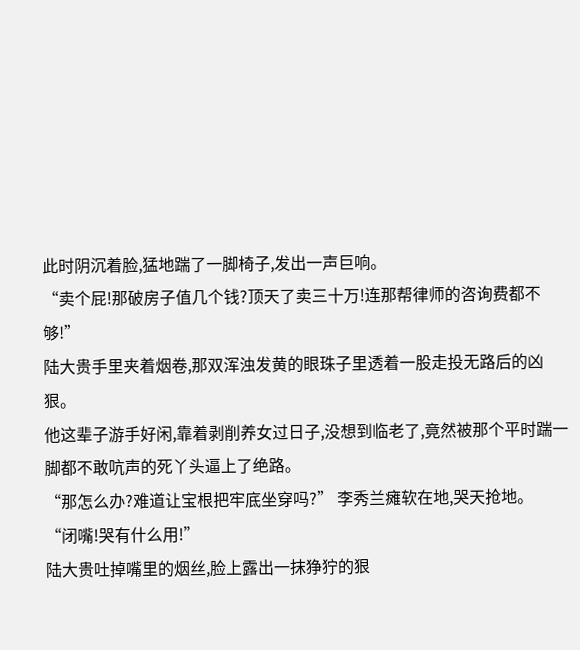此时阴沉着脸,猛地踹了一脚椅子,发出一声巨响。
“卖个屁!那破房子值几个钱?顶天了卖三十万!连那帮律师的咨询费都不够!”
陆大贵手里夹着烟卷,那双浑浊发黄的眼珠子里透着一股走投无路后的凶狠。
他这辈子游手好闲,靠着剥削养女过日子,没想到临老了,竟然被那个平时踹一脚都不敢吭声的死丫头逼上了绝路。
“那怎么办?难道让宝根把牢底坐穿吗?” 李秀兰瘫软在地,哭天抢地。
“闭嘴!哭有什么用!”
陆大贵吐掉嘴里的烟丝,脸上露出一抹狰狞的狠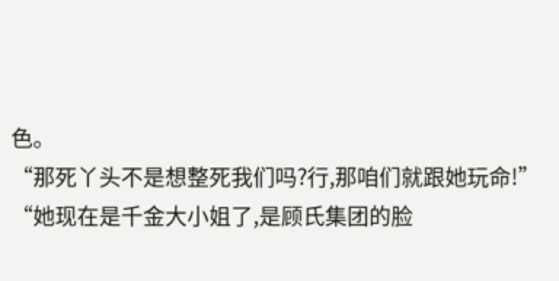色。
“那死丫头不是想整死我们吗?行,那咱们就跟她玩命!”
“她现在是千金大小姐了,是顾氏集团的脸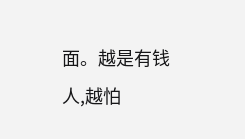面。越是有钱人,越怕